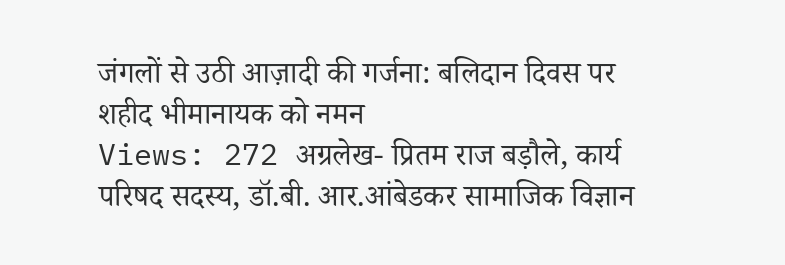जंगलों से उठी आज़ादी की गर्जना: बलिदान दिवस पर शहीद भीमानायक को नमन
Views: 272 अग्रलेख- प्रितम राज बड़ौले, कार्य परिषद सदस्य, डॉ.बी. आर.आंबेडकर सामाजिक विज्ञान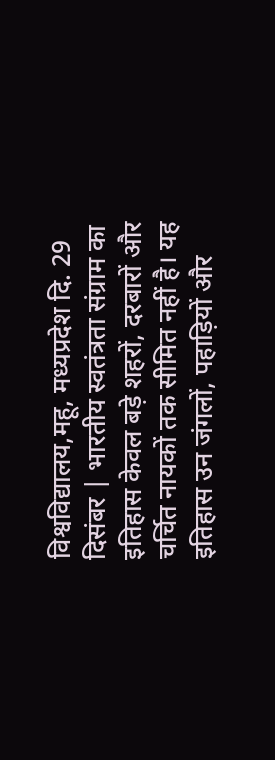विश्वविद्यालय,महू, मध्यप्रदेश दि. 29 दिसंबर | भारतीय स्वतंत्रता संग्राम का इतिहास केवल बड़े शहरों, दरबारों और चर्चित नायकों तक सीमित नहीं है। यह इतिहास उन जंगलों, पहाड़ियों और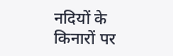नदियों के किनारों पर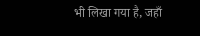भी लिखा गया है, जहाँ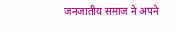जनजातीय समाज ने अपने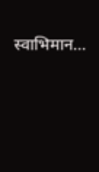स्वाभिमान…